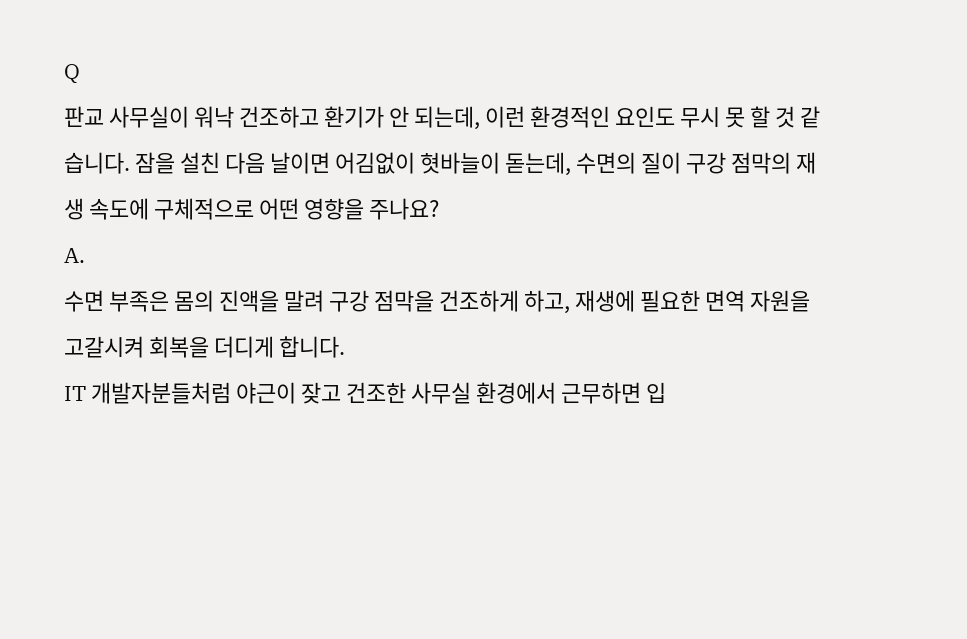Q
판교 사무실이 워낙 건조하고 환기가 안 되는데, 이런 환경적인 요인도 무시 못 할 것 같습니다. 잠을 설친 다음 날이면 어김없이 혓바늘이 돋는데, 수면의 질이 구강 점막의 재생 속도에 구체적으로 어떤 영향을 주나요?
A.
수면 부족은 몸의 진액을 말려 구강 점막을 건조하게 하고, 재생에 필요한 면역 자원을 고갈시켜 회복을 더디게 합니다.
IT 개발자분들처럼 야근이 잦고 건조한 사무실 환경에서 근무하면 입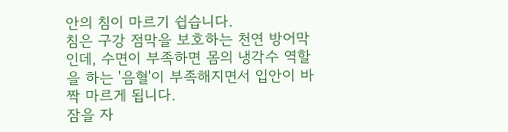안의 침이 마르기 쉽습니다.
침은 구강 점막을 보호하는 천연 방어막인데, 수면이 부족하면 몸의 냉각수 역할을 하는 '음혈'이 부족해지면서 입안이 바짝 마르게 됩니다.
잠을 자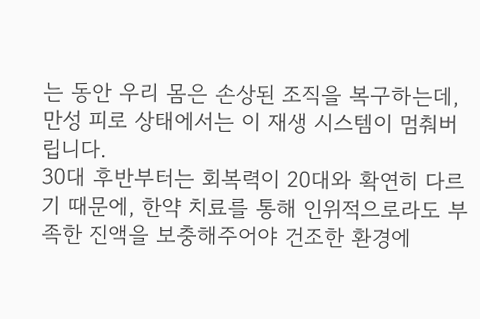는 동안 우리 몸은 손상된 조직을 복구하는데, 만성 피로 상태에서는 이 재생 시스템이 멈춰버립니다.
30대 후반부터는 회복력이 20대와 확연히 다르기 때문에, 한약 치료를 통해 인위적으로라도 부족한 진액을 보충해주어야 건조한 환경에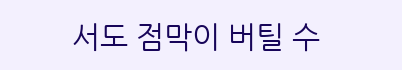서도 점막이 버틸 수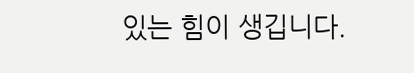있는 힘이 생깁니다.